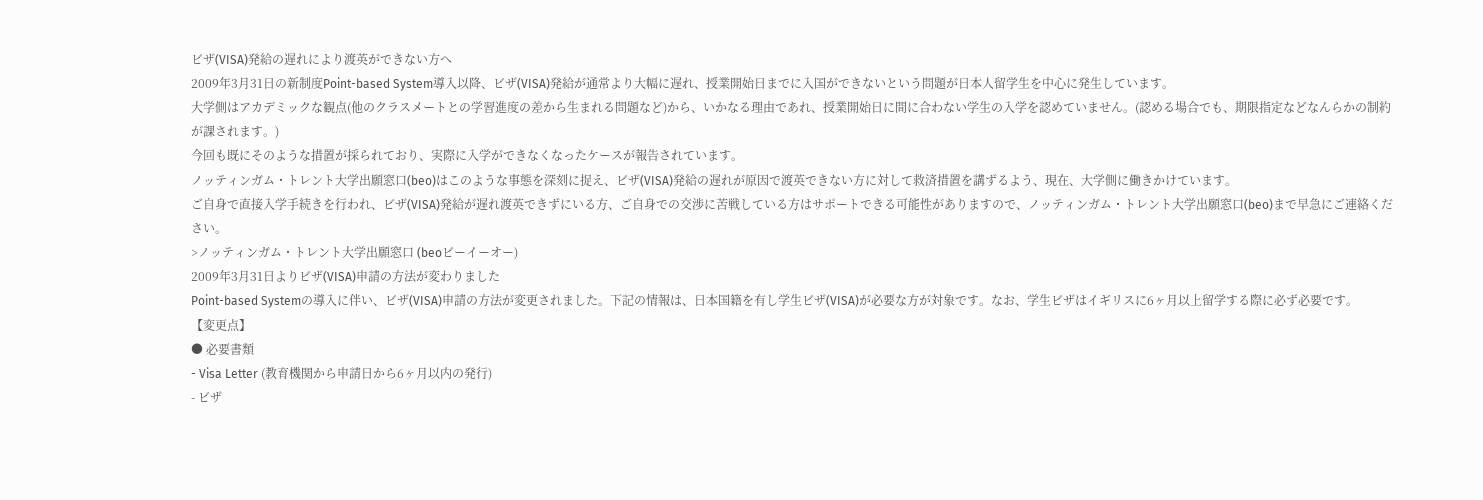ビザ(VISA)発給の遅れにより渡英ができない方へ
2009年3月31日の新制度Point-based System導入以降、ビザ(VISA)発給が通常より大幅に遅れ、授業開始日までに入国ができないという問題が日本人留学生を中心に発生しています。
大学側はアカデミックな観点(他のクラスメートとの学習進度の差から生まれる問題など)から、いかなる理由であれ、授業開始日に間に合わない学生の入学を認めていません。(認める場合でも、期限指定などなんらかの制約が課されます。)
今回も既にそのような措置が採られており、実際に入学ができなくなったケースが報告されています。
ノッティンガム・トレント大学出願窓口(beo)はこのような事態を深刻に捉え、ビザ(VISA)発給の遅れが原因で渡英できない方に対して救済措置を講ずるよう、現在、大学側に働きかけています。
ご自身で直接入学手続きを行われ、ビザ(VISA)発給が遅れ渡英できずにいる方、ご自身での交渉に苦戦している方はサポートできる可能性がありますので、ノッティンガム・トレント大学出願窓口(beo)まで早急にご連絡ください。
>ノッティンガム・トレント大学出願窓口 (beoビーイーオー)
2009年3月31日よりビザ(VISA)申請の方法が変わりました
Point-based Systemの導入に伴い、ビザ(VISA)申請の方法が変更されました。下記の情報は、日本国籍を有し学生ビザ(VISA)が必要な方が対象です。なお、学生ビザはイギリスに6ヶ月以上留学する際に必ず必要です。
【変更点】
● 必要書類
- Visa Letter (教育機関から申請日から6ヶ月以内の発行)
- ビザ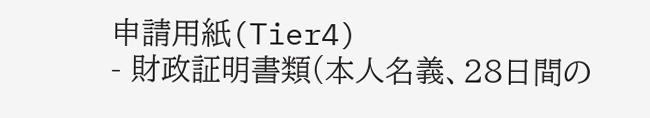申請用紙(Tier4)
- 財政証明書類(本人名義、28日間の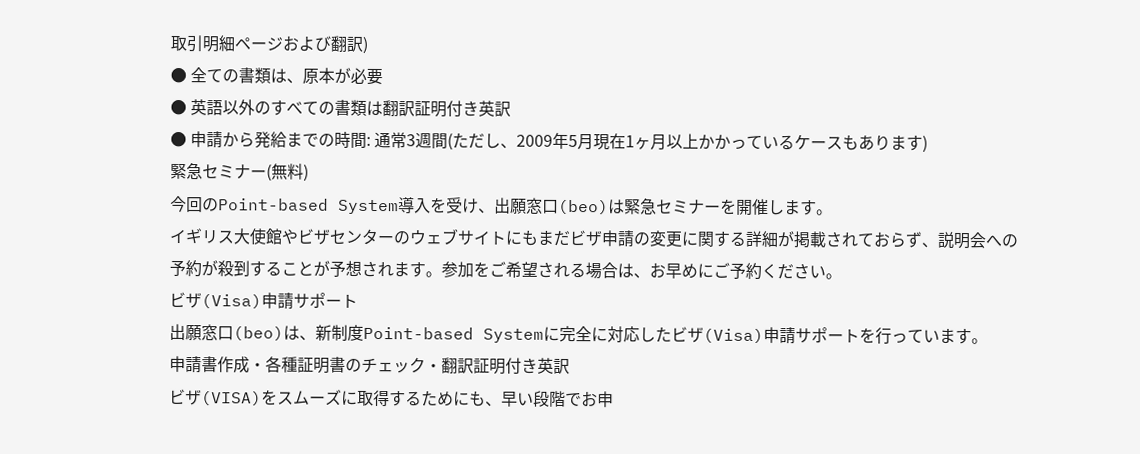取引明細ページおよび翻訳)
● 全ての書類は、原本が必要
● 英語以外のすべての書類は翻訳証明付き英訳
● 申請から発給までの時間: 通常3週間(ただし、2009年5月現在1ヶ月以上かかっているケースもあります)
緊急セミナー(無料)
今回のPoint-based System導入を受け、出願窓口(beo)は緊急セミナーを開催します。
イギリス大使館やビザセンターのウェブサイトにもまだビザ申請の変更に関する詳細が掲載されておらず、説明会への予約が殺到することが予想されます。参加をご希望される場合は、お早めにご予約ください。
ビザ(Visa)申請サポート
出願窓口(beo)は、新制度Point-based Systemに完全に対応したビザ(Visa)申請サポートを行っています。
申請書作成・各種証明書のチェック・翻訳証明付き英訳
ビザ(VISA)をスムーズに取得するためにも、早い段階でお申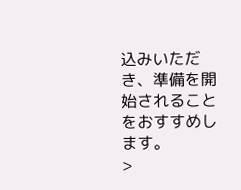込みいただき、準備を開始されることをおすすめします。
>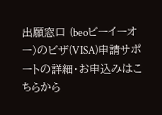出願窓口 (beoビーイーオー)のビザ(VISA)申請サポートの詳細・お申込みはこちらから